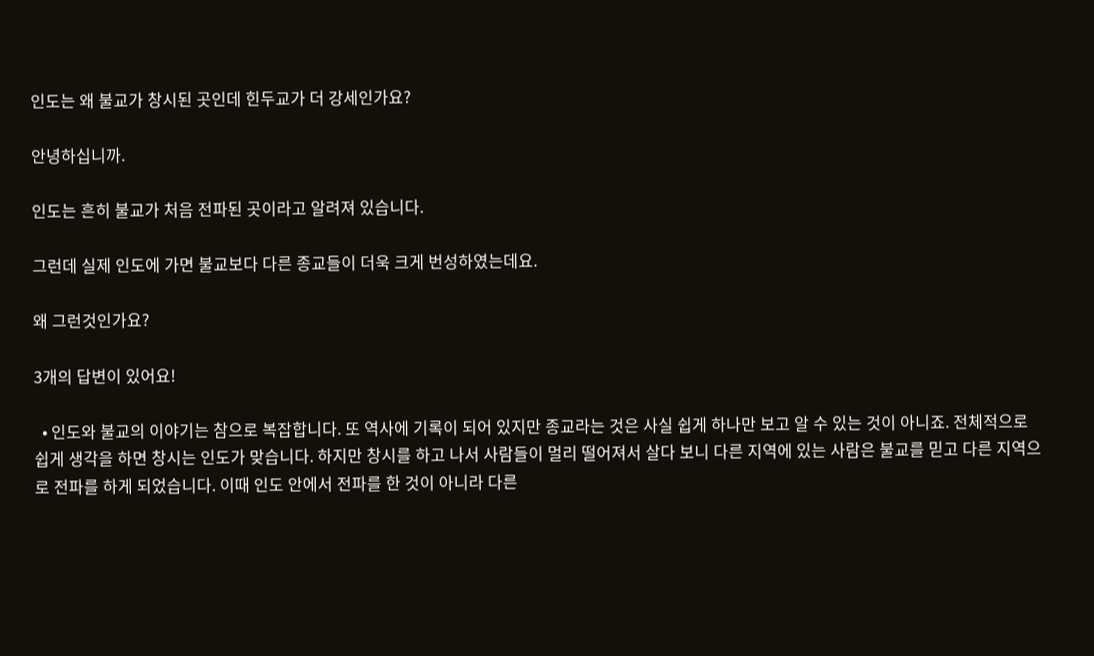인도는 왜 불교가 창시된 곳인데 힌두교가 더 강세인가요?

안녕하십니까.

인도는 흔히 불교가 처음 전파된 곳이라고 알려져 있습니다.

그런데 실제 인도에 가면 불교보다 다른 종교들이 더욱 크게 번성하였는데요.

왜 그런것인가요?

3개의 답변이 있어요!

  • 인도와 불교의 이야기는 참으로 복잡합니다. 또 역사에 기록이 되어 있지만 종교라는 것은 사실 쉽게 하나만 보고 알 수 있는 것이 아니죠. 전체적으로 쉽게 생각을 하면 창시는 인도가 맞습니다. 하지만 창시를 하고 나서 사람들이 멀리 떨어져서 살다 보니 다른 지역에 있는 사람은 불교를 믿고 다른 지역으로 전파를 하게 되었습니다. 이때 인도 안에서 전파를 한 것이 아니라 다른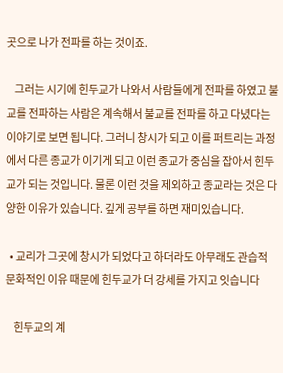곳으로 나가 전파를 하는 것이죠.

    그러는 시기에 힌두교가 나와서 사람들에게 전파를 하였고 불교를 전파하는 사람은 계속해서 불교를 전파를 하고 다녔다는 이야기로 보면 됩니다. 그러니 창시가 되고 이를 퍼트리는 과정에서 다른 종교가 이기게 되고 이런 종교가 중심을 잡아서 힌두교가 되는 것입니다. 물론 이런 것을 제외하고 종교라는 것은 다양한 이유가 있습니다. 깊게 공부를 하면 재미있습니다.

  • 교리가 그곳에 창시가 되었다고 하더라도 아무래도 관습적 문화적인 이유 때문에 힌두교가 더 강세를 가지고 잇습니다

    힌두교의 계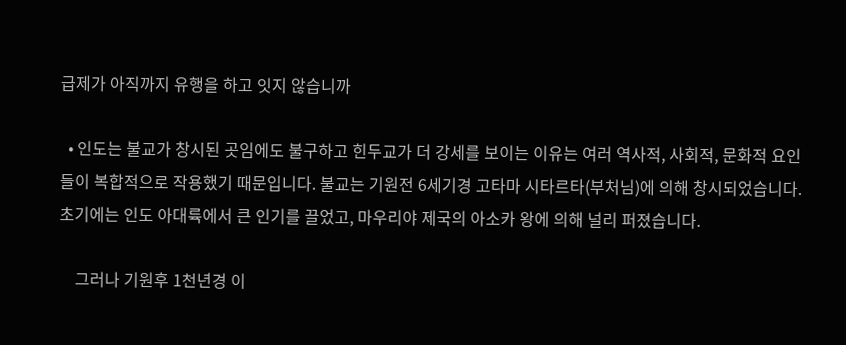급제가 아직까지 유행을 하고 잇지 않습니까

  • 인도는 불교가 창시된 곳임에도 불구하고 힌두교가 더 강세를 보이는 이유는 여러 역사적, 사회적, 문화적 요인들이 복합적으로 작용했기 때문입니다. 불교는 기원전 6세기경 고타마 시타르타(부처님)에 의해 창시되었습니다. 초기에는 인도 아대륙에서 큰 인기를 끌었고, 마우리야 제국의 아소카 왕에 의해 널리 퍼졌습니다.

    그러나 기원후 1천년경 이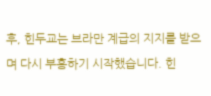후, 힌두교는 브라만 계급의 지지를 받으며 다시 부흥하기 시작했습니다. 힌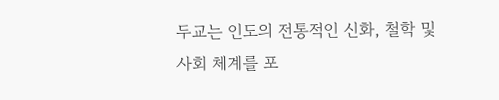두교는 인도의 전통적인 신화, 철학 및 사회 체계를 포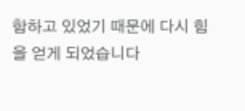함하고 있었기 때문에 다시 힘을 얻게 되었습니다